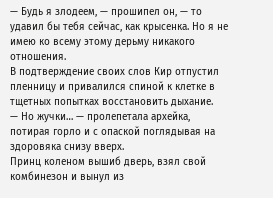— Будь я злодеем, — прошипел он, — то удавил бы тебя сейчас, как крысенка. Но я не имею ко всему этому дерьму никакого отношения.
В подтверждение своих слов Кир отпустил пленницу и привалился спиной к клетке в тщетных попытках восстановить дыхание.
— Но жучки… — пролепетала архейка, потирая горло и с опаской поглядывая на здоровяка снизу вверх.
Принц коленом вышиб дверь, взял свой комбинезон и вынул из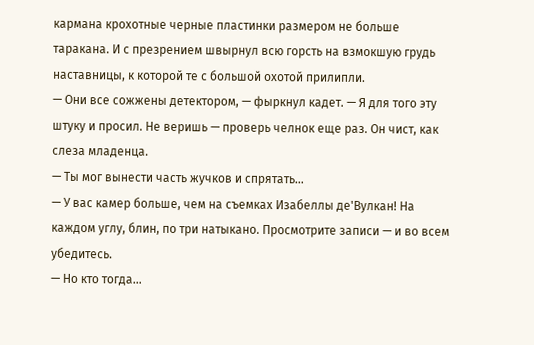кармана крохотные черные пластинки размером не больше таракана. И с презрением швырнул всю горсть на взмокшую грудь наставницы, к которой те с большой охотой прилипли.
— Они все сожжены детектором, — фыркнул кадет. — Я для того эту штуку и просил. Не веришь — проверь челнок еще раз. Он чист, как слеза младенца.
— Ты мог вынести часть жучков и спрятать…
— У вас камер больше, чем на съемках Изабеллы де'Вулкан! На каждом углу, блин, по три натыкано. Просмотрите записи — и во всем убедитесь.
— Но кто тогда…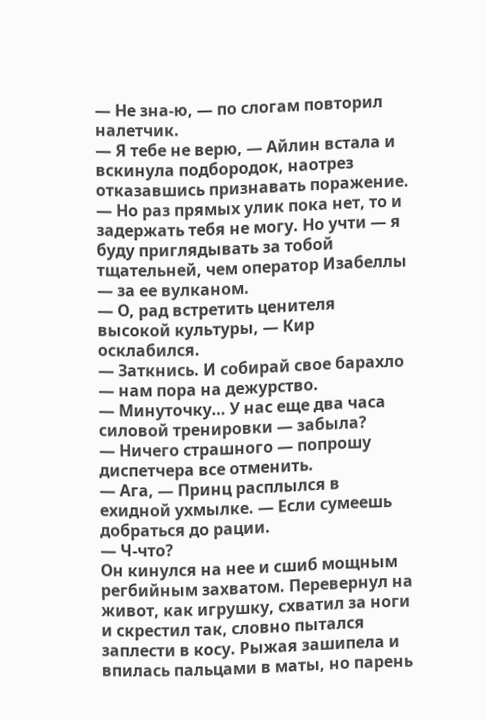— Не зна-ю, — по слогам повторил налетчик.
— Я тебе не верю, — Айлин встала и вскинула подбородок, наотрез отказавшись признавать поражение. — Но раз прямых улик пока нет, то и задержать тебя не могу. Но учти — я буду приглядывать за тобой тщательней, чем оператор Изабеллы — за ее вулканом.
— О, рад встретить ценителя высокой культуры, — Кир осклабился.
— Заткнись. И собирай свое барахло — нам пора на дежурство.
— Минуточку… У нас еще два часа силовой тренировки — забыла?
— Ничего страшного — попрошу диспетчера все отменить.
— Ага, — Принц расплылся в ехидной ухмылке. — Если сумеешь добраться до рации.
— Ч-что?
Он кинулся на нее и сшиб мощным регбийным захватом. Перевернул на живот, как игрушку, схватил за ноги и скрестил так, словно пытался заплести в косу. Рыжая зашипела и впилась пальцами в маты, но парень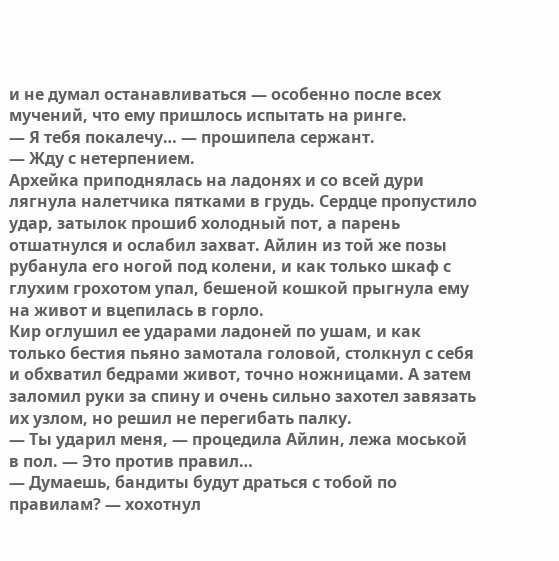и не думал останавливаться — особенно после всех мучений, что ему пришлось испытать на ринге.
— Я тебя покалечу… — прошипела сержант.
— Жду с нетерпением.
Архейка приподнялась на ладонях и со всей дури лягнула налетчика пятками в грудь. Сердце пропустило удар, затылок прошиб холодный пот, а парень отшатнулся и ослабил захват. Айлин из той же позы рубанула его ногой под колени, и как только шкаф с глухим грохотом упал, бешеной кошкой прыгнула ему на живот и вцепилась в горло.
Кир оглушил ее ударами ладоней по ушам, и как только бестия пьяно замотала головой, столкнул с себя и обхватил бедрами живот, точно ножницами. А затем заломил руки за спину и очень сильно захотел завязать их узлом, но решил не перегибать палку.
— Ты ударил меня, — процедила Айлин, лежа моськой в пол. — Это против правил…
— Думаешь, бандиты будут драться с тобой по правилам? — хохотнул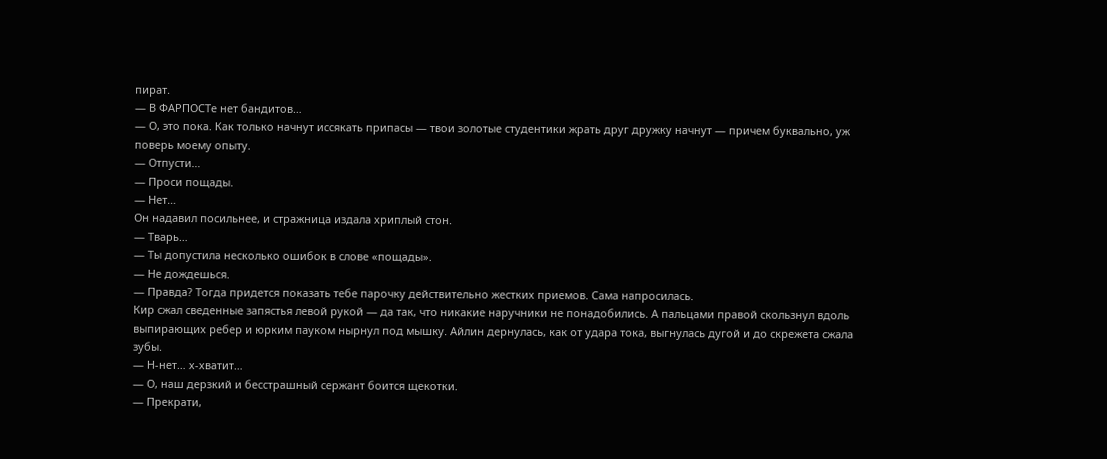пират.
— В ФАРПОСТе нет бандитов…
— О, это пока. Как только начнут иссякать припасы — твои золотые студентики жрать друг дружку начнут — причем буквально, уж поверь моему опыту.
— Отпусти…
— Проси пощады.
— Нет…
Он надавил посильнее, и стражница издала хриплый стон.
— Тварь…
— Ты допустила несколько ошибок в слове «пощады».
— Не дождешься.
— Правда? Тогда придется показать тебе парочку действительно жестких приемов. Сама напросилась.
Кир сжал сведенные запястья левой рукой — да так, что никакие наручники не понадобились. А пальцами правой скользнул вдоль выпирающих ребер и юрким пауком нырнул под мышку. Айлин дернулась, как от удара тока, выгнулась дугой и до скрежета сжала зубы.
— Н-нет… х-хватит…
— О, наш дерзкий и бесстрашный сержант боится щекотки.
— Прекрати,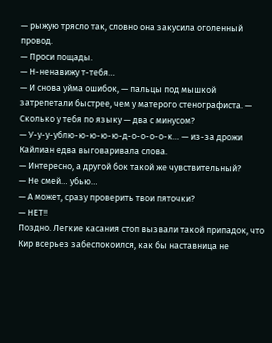— рыжую трясло так, словно она закусила оголенный провод.
— Проси пощады.
— Н-ненавижу т-тебя…
— И снова уйма ошибок, — пальцы под мышкой затрепетали быстрее, чем у матерого стенографиста. — Сколько у тебя по языку — два с минусом?
— У-у-у-ублю-ю-ю-ю-ю-д-о-о-о-о-к… — из-за дрожи Кайлиан едва выговаривала слова.
— Интересно, а другой бок такой же чувствительный?
— Не смей… убью…
— А может, сразу проверить твои пяточки?
— НЕТ!!
Поздно. Легкие касания стоп вызвали такой припадок, что Кир всерьез забеспокоился, как бы наставница не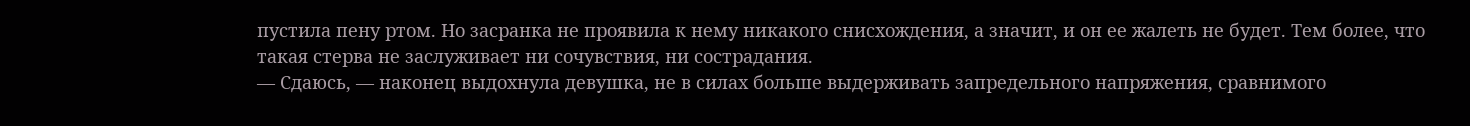пустила пену ртом. Но засранка не проявила к нему никакого снисхождения, а значит, и он ее жалеть не будет. Тем более, что такая стерва не заслуживает ни сочувствия, ни сострадания.
— Сдаюсь, — наконец выдохнула девушка, не в силах больше выдерживать запредельного напряжения, сравнимого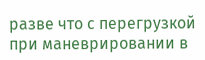разве что с перегрузкой при маневрировании в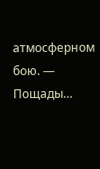атмосферном бою. — Пощады…